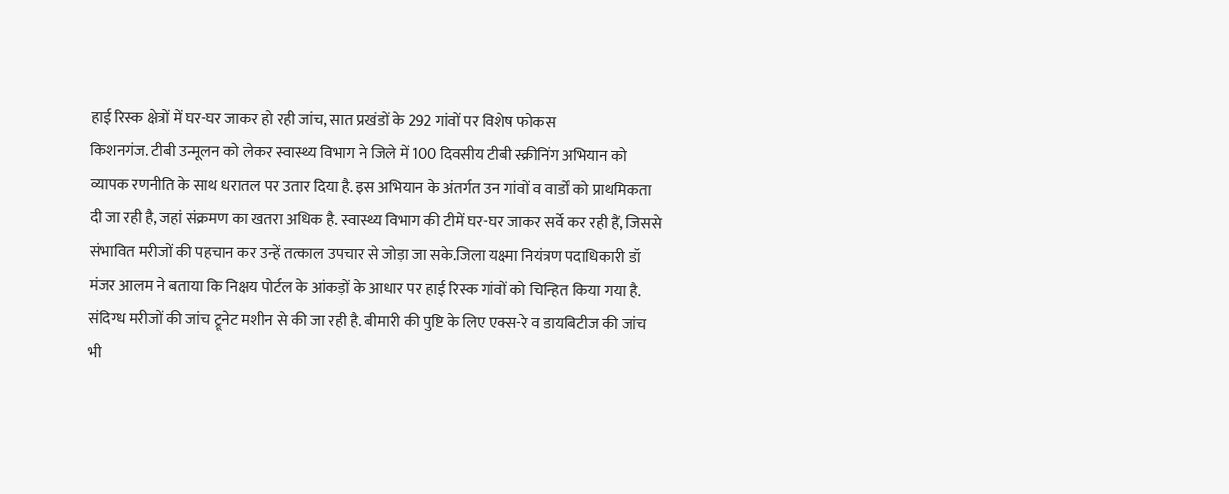हाई रिस्क क्षेत्रों में घर-घर जाकर हो रही जांच, सात प्रखंडों के 292 गांवों पर विशेष फोकस
किशनगंज. टीबी उन्मूलन को लेकर स्वास्थ्य विभाग ने जिले में 100 दिवसीय टीबी स्क्रीनिंग अभियान को व्यापक रणनीति के साथ धरातल पर उतार दिया है. इस अभियान के अंतर्गत उन गांवों व वार्डों को प्राथमिकता दी जा रही है, जहां संक्रमण का खतरा अधिक है. स्वास्थ्य विभाग की टीमें घर-घर जाकर सर्वे कर रही हैं, जिससे संभावित मरीजों की पहचान कर उन्हें तत्काल उपचार से जोड़ा जा सके.जिला यक्ष्मा नियंत्रण पदाधिकारी डॉ मंजर आलम ने बताया कि निक्षय पोर्टल के आंकड़ों के आधार पर हाई रिस्क गांवों को चिन्हित किया गया है. संदिग्ध मरीजों की जांच ट्रूनेट मशीन से की जा रही है. बीमारी की पुष्टि के लिए एक्स-रे व डायबिटीज की जांच भी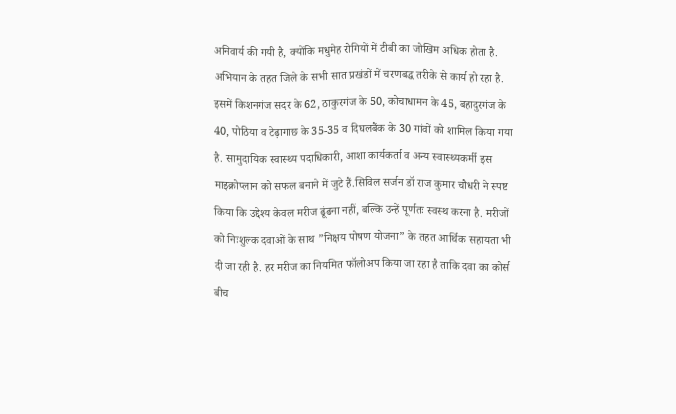अनिवार्य की गयी है, क्योंकि मधुमेह रोगियों में टीबी का जोखिम अधिक होता है.
अभियान के तहत जिले के सभी सात प्रखंडों में चरणबद्ध तरीके से कार्य हो रहा है. इसमें किशनगंज सदर के 62, ठाकुरगंज के 50, कोचाधामन के 45, बहादुरगंज के 40, पोठिया व टेढ़ागाछ के 35-35 व दिघलबैंक के 30 गांवों को शामिल किया गया है. सामुदायिक स्वास्थ्य पदाधिकारी, आशा कार्यकर्ता व अन्य स्वास्थ्यकर्मी इस माइक्रोप्लान को सफल बनाने में जुटे हैं.सिविल सर्जन डॉ राज कुमार चौधरी ने स्पष्ट किया कि उद्देश्य केवल मरीज ढूंढना नहीं, बल्कि उन्हें पूर्णतः स्वस्थ करना है. मरीजों को निःशुल्क दवाओं के साथ ”निक्षय पोषण योजना” के तहत आर्थिक सहायता भी दी जा रही है. हर मरीज का नियमित फॉलोअप किया जा रहा है ताकि दवा का कोर्स बीच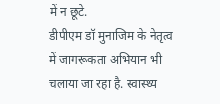में न छूटे.
डीपीएम डॉ मुनाजिम के नेतृत्व में जागरूकता अभियान भी चलाया जा रहा है. स्वास्थ्य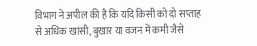विभाग ने अपील की है कि यदि किसी को दो सप्ताह से अधिक खांसी, बुखार या वजन में कमी जैसे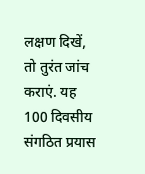लक्षण दिखें, तो तुरंत जांच कराएं. यह 100 दिवसीय संगठित प्रयास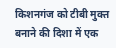किशनगंज को टीबी मुक्त बनाने की दिशा में एक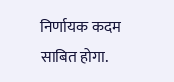निर्णायक कदम साबित होगा.